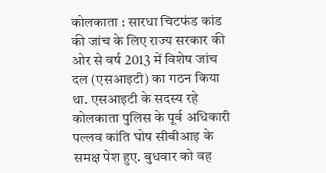कोलकाता : सारधा चिटफंड कांड की जांच के लिए राज्य सरकार की ओर से वर्ष 2013 में विशेष जांच दल (एसआइटी) का गठन किया था. एसआइटी के सदस्य रहे कोलकाता पुलिस के पूर्व अधिकारी पल्लव कांति घोष सीबीआइ के समक्ष पेश हुए. बुधवार को वह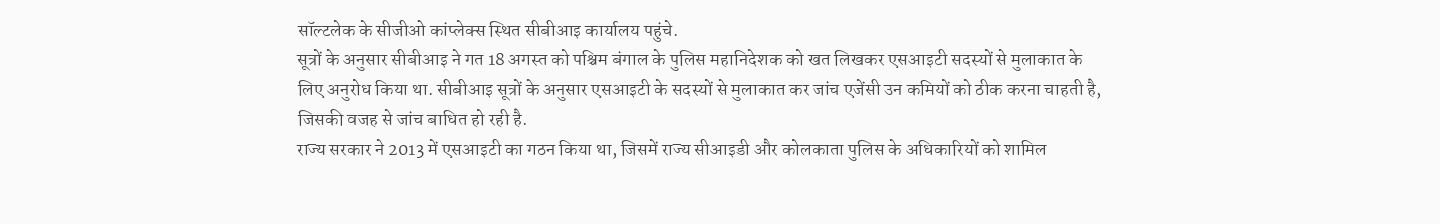सॉल्टलेक के सीजीओ कांप्लेक्स स्थित सीबीआइ कार्यालय पहुंचे.
सूत्रों के अनुसार सीबीआइ ने गत 18 अगस्त को पश्चिम बंगाल के पुलिस महानिदेशक को खत लिखकर एसआइटी सदस्यों से मुलाकात के लिए अनुरोध किया था. सीबीआइ सूत्रों के अनुसार एसआइटी के सदस्यों से मुलाकात कर जांच एजेंसी उन कमियों को ठीक करना चाहती है, जिसकी वजह से जांच बाधित हो रही है.
राज्य सरकार ने 2013 में एसआइटी का गठन किया था, जिसमें राज्य सीआइडी और कोलकाता पुलिस के अधिकारियों को शामिल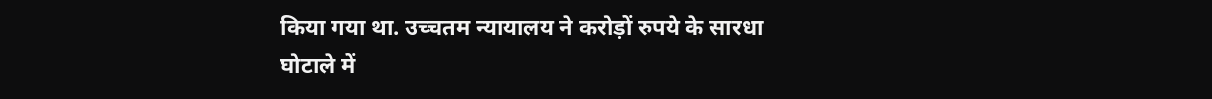किया गया था. उच्चतम न्यायालय ने करोड़ों रुपये के सारधा घोटाले में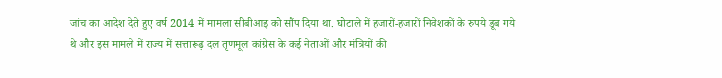जांच का आदेश देते हुए वर्ष 2014 में मामला सीबीआइ को सौंप दिया था. घोटाले में हजारों-हजारों निवेशकों के रुपये डूब गये थे और इस मामले में राज्य में सत्तारूढ़ दल तृणमूल कांग्रेस के कई नेताओं और मंत्रियों की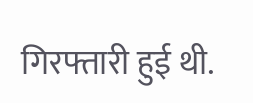गिरफ्तारी हुई थी.